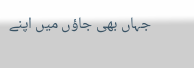جہاں بھی جاؤں میں اپنے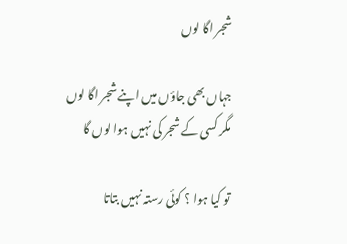شجر اگا لوں

جہاں بھی جاؤں میں اپنے شجر اگا لوں
مگر کسی کے شجر کی نہیں ہوا لوں گا

تو کیا ہوا ؟ کوئی رستہ نہیں بتاتا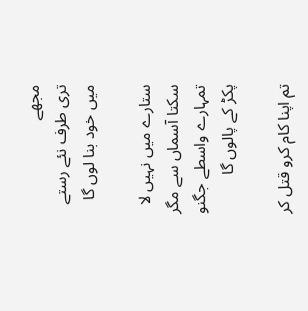مجھے
تری طرف نئے رستے میں خود بنا لوں گا

ستارے میں نہیں لا سکتا آسماں سے مگر
تمہارے واسطے جگنو پکڑ کے پالوں گا

تم اپنا کام کرو قتل کر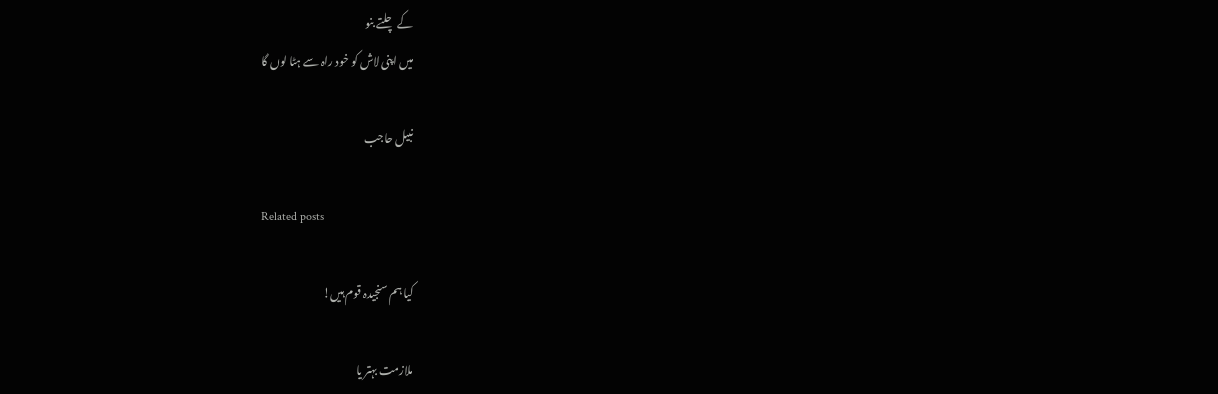کے چلتے بنو
میں اپنی لاش کو خود راہ سے ہٹا لوں گا

نبیل حاجب

Related posts

کیا ہم سنجیدہ قوم ہیں!

ملازمت بہتر یا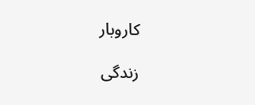کاروبار

زندگی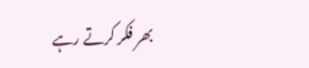بھر فکر کرتے رہے